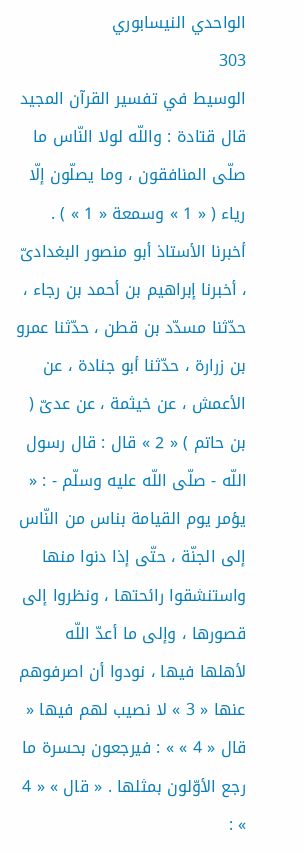الواحدي النيسابوري
303
الوسيط في تفسير القرآن المجيد
قال قتادة : واللّه لولا النّاس ما صلّى المنافقون ، وما يصلّون إلّا رياء ( « 1 » وسمعة « 1 » ) . أخبرنا الأستاذ أبو منصور البغدادىّ ، أخبرنا إبراهيم بن أحمد بن رجاء ، حدّثنا مسدّد بن قطن ، حدّثنا عمرو بن زرارة ، حدّثنا أبو جنادة ، عن الأعمش ، عن خيثمة ، عن عدىّ ( بن حاتم ) « 2 » قال : قال رسول اللّه - صلّى اللّه عليه وسلّم - : « يؤمر يوم القيامة بناس من النّاس إلى الجنّة ، حتّى إذا دنوا منها واستنشقوا رائحتها ، ونظروا إلى قصورها ، وإلى ما أعدّ اللّه لأهلها فيها ، نودوا أن اصرفوهم عنها « 3 » لا نصيب لهم فيها « قال « 4 » » : فيرجعون بحسرة ما رجع الأوّلون بمثلها . « قال » « 4 » :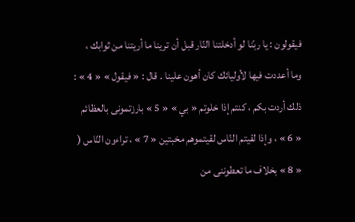فيقولون : يا ربّنا لو أدخلتنا النّار قبل أن ترينا ما أريتنا من ثوابك ، وما أعددت فيها لأوليائك كان أهون علينا . قال : « فيقول » « 4 » : ذلك أردت بكم ، كنتم إذا خلوتم « بي » « 5 » بارزتمونى بالعظائم « 6 » ، وإذا لقيتم النّاس لقيتموهم مخبتين « 7 » ، تراءون النّاس ( « 8 » بخلاف ما تعطوننى من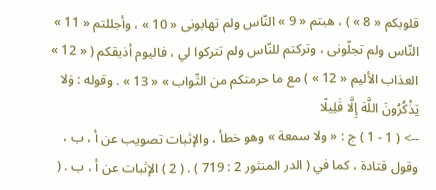قلوبكم « 8 » ) ، هبتم « 9 » النّاس ولم تهابونى « 10 » ، وأجللتم « 11 » النّاس ولم تجلّونى ، وتركتم للنّاس ولم تتركوا لي ، فاليوم أذيقكم ( « 12 » العذاب الأليم « 12 » ) مع ما حرمتكم من الثّواب » « 13 » . وقوله : وَلا يَذْكُرُونَ اللَّهَ إِلَّا قَلِيلًا
--> ( 1 - 1 ) ج : « ولا سمعة » وهو خطأ ، والإثبات تصويب عن أ ، ب ، وقول قتادة ، كما في ( الدر المنثور 2 : 719 ) . ( 2 ) الإثبات عن أ ، ب . (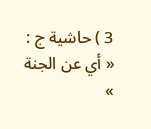3 ) حاشية ج : « أي عن الجنة »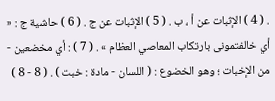. ( 4 ) الإثبات عن أ ، ب . ( 5 ) الإثبات عن ج . ( 6 ) حاشية ج : « أي خالفتمونى بارتكاب المعاصي العظام » . ( 7 ) : أي مخضعين - من الإخبات ؛ وهو الخضوع : ( اللسان - مادة : خبت ) . ( 8 - 8 )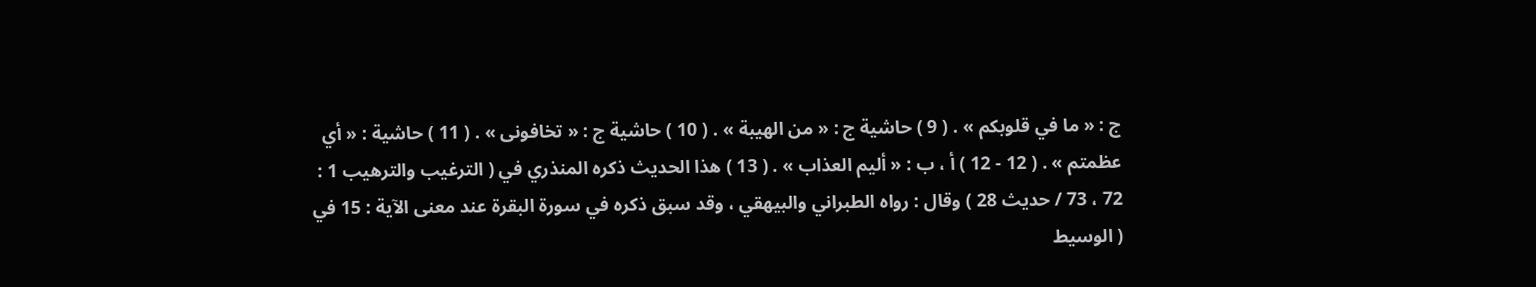ج : « ما في قلوبكم » . ( 9 ) حاشية ج : « من الهيبة » . ( 10 ) حاشية ج : « تخافونى » . ( 11 ) حاشية : « أي عظمتم » . ( 12 - 12 ) أ ، ب : « أليم العذاب » . ( 13 ) هذا الحديث ذكره المنذري في ( الترغيب والترهيب 1 : 72 ، 73 / حديث 28 ) وقال : رواه الطبراني والبيهقي ، وقد سبق ذكره في سورة البقرة عند معنى الآية : 15 في ( الوسيط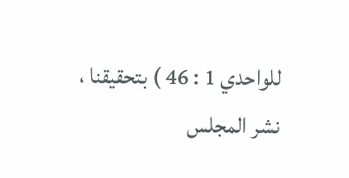للواحدي 1 : 46 ) بتحقيقنا ، نشر المجلس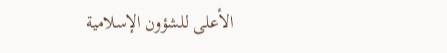الأعلى للشؤون الإسلامية